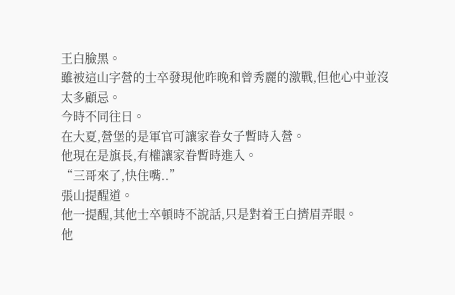王白臉黑。
雖被這山字營的士卒發現他昨晚和曾秀麗的激戰,但他心中並沒太多顧忌。
今時不同往日。
在大夏,營堡的是軍官可讓家眷女子暫時入營。
他現在是旗長,有權讓家眷暫時進入。
“三哥來了,快住嘴..”
張山提醒道。
他一提醒,其他士卒頓時不說話,只是對着王白擠眉弄眼。
他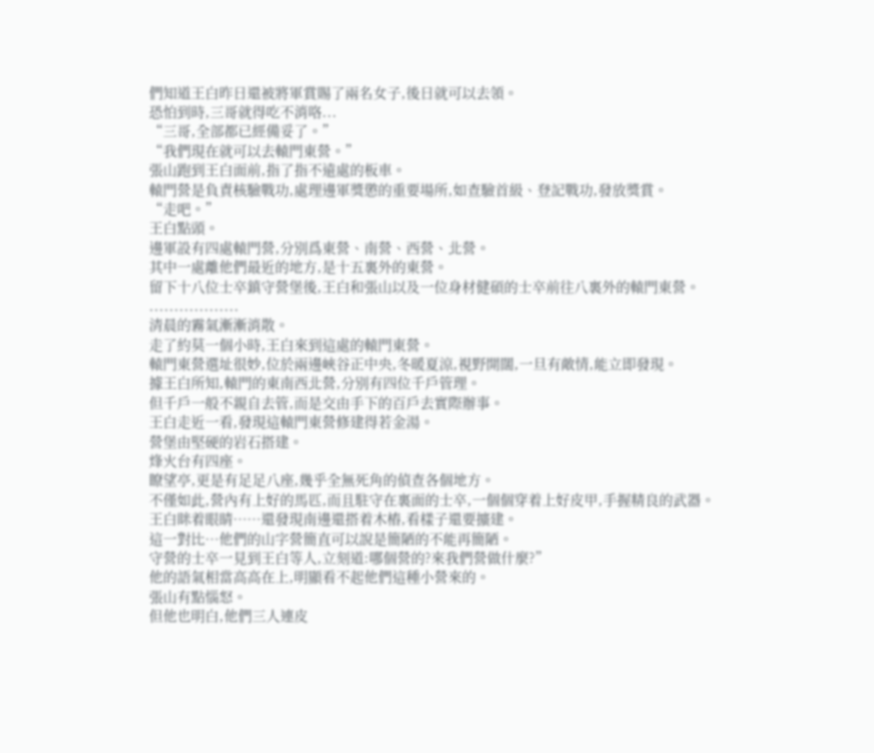們知道王白昨日還被將軍賞賜了兩名女子,後日就可以去領。
恐怕到時,三哥就得吃不消咯...
“三哥,全部都已經備妥了。”
“我們現在就可以去轅門東營。”
張山跑到王白面前,指了指不遠處的板車。
轅門營是負責核驗戰功,處理邊軍獎懲的重要場所,如查驗首級、登記戰功,發放獎賞。
“走吧。”
王白點頭。
邊軍設有四處轅門營,分別爲東營、南營、西營、北營。
其中一處離他們最近的地方,是十五裏外的東營。
留下十八位士卒鎮守營堡後,王白和張山以及一位身材健碩的士卒前往八裏外的轅門東營。
..................
清晨的霧氣漸漸消散。
走了約莫一個小時,王白來到這處的轅門東營。
轅門東營選址很妙,位於兩邊峽谷正中央,冬暖夏涼,視野開闊,一旦有敵情,能立即發現。
據王白所知,轅門的東南西北營,分別有四位千戶管理。
但千戶一般不親自去管,而是交由手下的百戶去實際辦事。
王白走近一看,發現這轅門東營修建得若金湯。
營堡由堅硬的岩石搭建。
烽火台有四座。
瞭望亭,更是有足足八座,幾乎全無死角的偵查各個地方。
不僅如此,營內有上好的馬匹,而且駐守在裏面的士卒,一個個穿着上好皮甲,手握精良的武器。
王白眯着眼睛……還發現南邊還搭着木樁,看樣子還要擴建。
這一對比…他們的山字營簡直可以說是簡陋的不能再簡陋。
守營的士卒一見到王白等人,立刻道:哪個營的?來我們營做什麼?”
他的語氣相當高高在上,明顯看不起他們這種小營來的。
張山有點惱怒。
但他也明白,他們三人連皮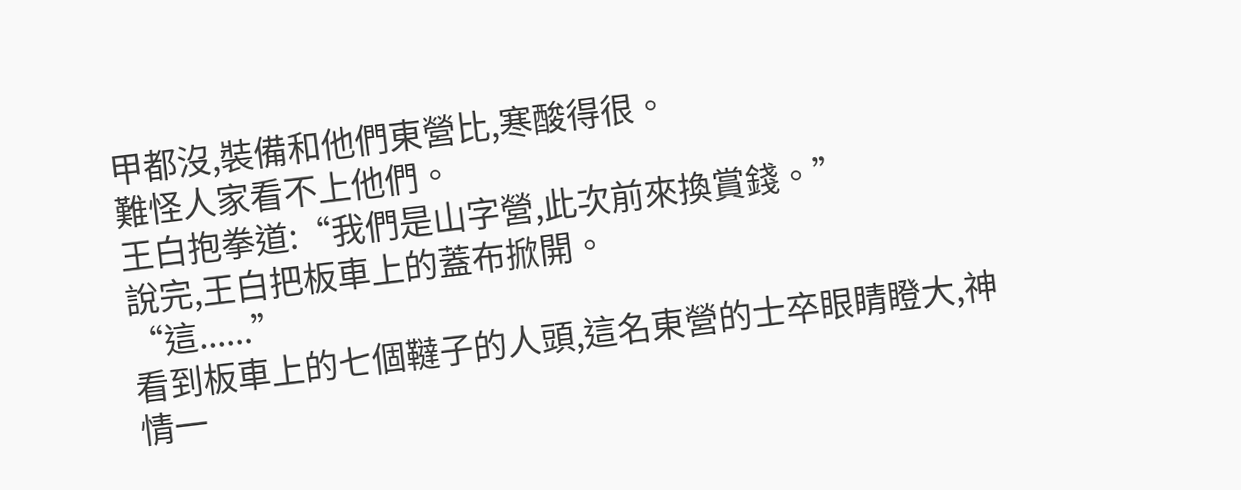甲都沒,裝備和他們東營比,寒酸得很。
難怪人家看不上他們。
王白抱拳道:“我們是山字營,此次前來換賞錢。”
說完,王白把板車上的蓋布掀開。
“這......”
看到板車上的七個韃子的人頭,這名東營的士卒眼睛瞪大,神情一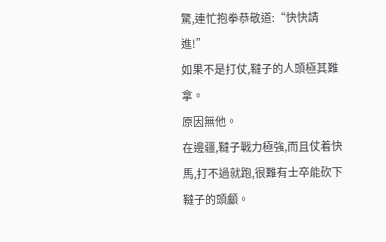驚,連忙抱拳恭敬道:“快快請進!”
如果不是打仗,韃子的人頭極其難拿。
原因無他。
在邊疆,韃子戰力極強,而且仗着快馬,打不過就跑,很難有士卒能砍下韃子的頭顱。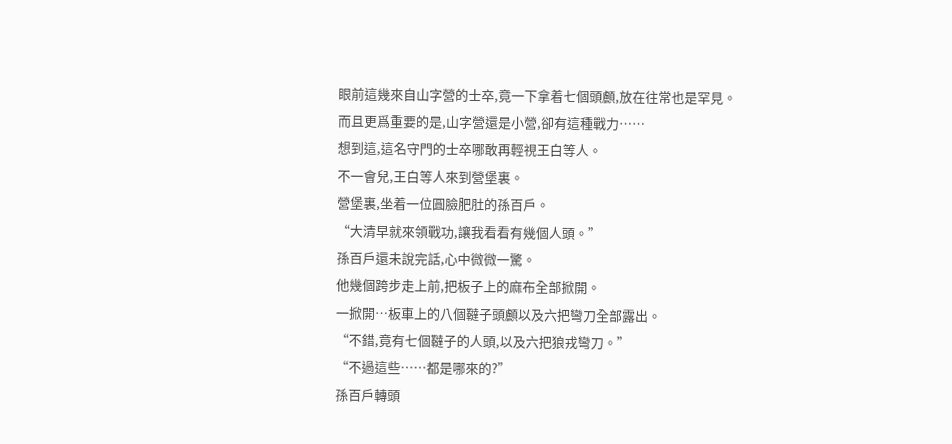眼前這幾來自山字營的士卒,竟一下拿着七個頭顱,放在往常也是罕見。
而且更爲重要的是,山字營還是小營,卻有這種戰力……
想到這,這名守門的士卒哪敢再輕視王白等人。
不一會兒,王白等人來到營堡裏。
營堡裏,坐着一位圓臉肥肚的孫百戶。
“大清早就來領戰功,讓我看看有幾個人頭。”
孫百戶還未說完話,心中微微一驚。
他幾個跨步走上前,把板子上的麻布全部掀開。
一掀開…板車上的八個韃子頭顱以及六把彎刀全部露出。
“不錯,竟有七個韃子的人頭,以及六把狼戎彎刀。”
“不過這些……都是哪來的?”
孫百戶轉頭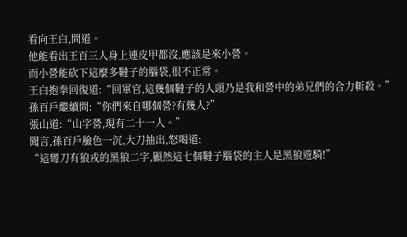看向王白,問道。
他能看出王百三人身上連皮甲都沒,應該是來小營。
而小營能砍下這麼多韃子的腦袋,很不正常。
王白抱拳回復道:“回軍官,這幾個韃子的人頭乃是我和營中的弟兄們的合力斬殺。”
孫百戶繼續問:“你們來自哪個營?有幾人?”
張山道:“山字營,現有二十一人。”
聞言,孫百戶臉色一沉,大刀抽出,怒喝道:
“這彎刀有狼戎的黑狼二字,顯然這七個韃子腦袋的主人是黑狼遊騎!”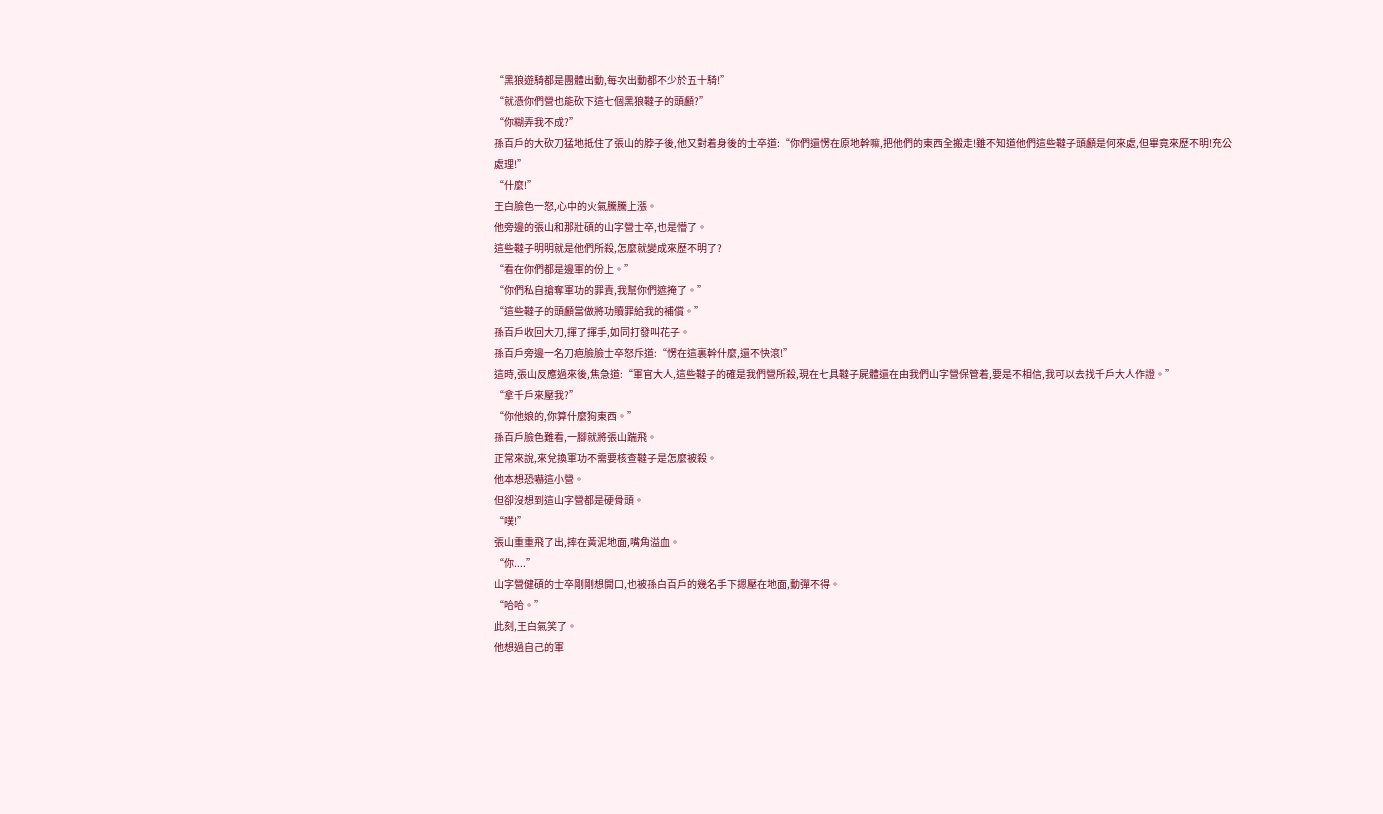“黑狼遊騎都是團體出動,每次出動都不少於五十騎!”
“就憑你們營也能砍下這七個黑狼韃子的頭顱?”
“你糊弄我不成?”
孫百戶的大砍刀猛地抵住了張山的脖子後,他又對着身後的士卒道:“你們還愣在原地幹嘛,把他們的東西全搬走!雖不知道他們這些韃子頭顱是何來處,但畢竟來歷不明!充公處理!”
“什麼!”
王白臉色一怒,心中的火氣騰騰上漲。
他旁邊的張山和那壯碩的山字營士卒,也是懵了。
這些韃子明明就是他們所殺,怎麼就變成來歷不明了?
“看在你們都是邊軍的份上。”
“你們私自搶奪軍功的罪責,我幫你們遮掩了。”
“這些韃子的頭顱當做將功贖罪給我的補償。”
孫百戶收回大刀,揮了揮手,如同打發叫花子。
孫百戶旁邊一名刀疤臉臉士卒怒斥道:“愣在這裏幹什麼,還不快滾!”
這時,張山反應過來後,焦急道:“軍官大人,這些韃子的確是我們營所殺,現在七具韃子屍體還在由我們山字營保管着,要是不相信,我可以去找千戶大人作證。”
“拿千戶來壓我?”
“你他娘的,你算什麼狗東西。”
孫百戶臉色難看,一腳就將張山踹飛。
正常來說,來兌換軍功不需要核查韃子是怎麼被殺。
他本想恐嚇這小營。
但卻沒想到這山字營都是硬骨頭。
“噗!”
張山重重飛了出,摔在黃泥地面,嘴角溢血。
“你....”
山字營健碩的士卒剛剛想開口,也被孫白百戶的幾名手下摁壓在地面,動彈不得。
“哈哈。”
此刻,王白氣笑了。
他想過自己的軍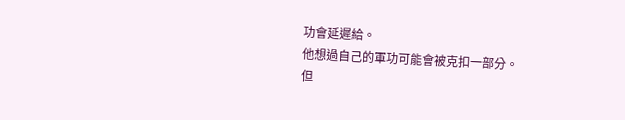功會延遲給。
他想過自己的軍功可能會被克扣一部分。
但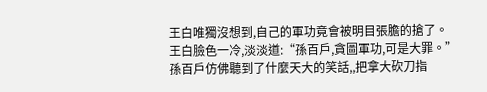王白唯獨沒想到,自己的軍功竟會被明目張膽的搶了。
王白臉色一冷,淡淡道:“孫百戶,貪圖軍功,可是大罪。”
孫百戶仿佛聽到了什麼天大的笑話,,把拿大砍刀指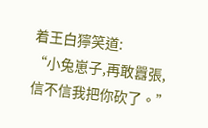着王白獰笑道:
“小兔崽子,再敢囂張,信不信我把你砍了。”